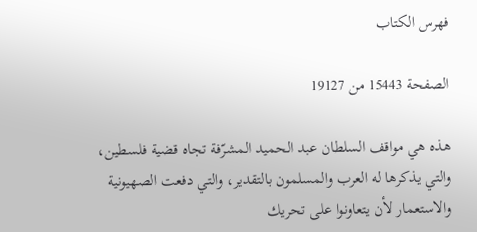فهرس الكتاب

الصفحة 15443 من 19127

هذه هي مواقف السلطان عبد الحميد المشرّفة تجاه قضية فلسطين، والتي يذكرها له العرب والمسلمون بالتقدير، والتي دفعت الصهيونية والاستعمار لأن يتعاونوا على تحريك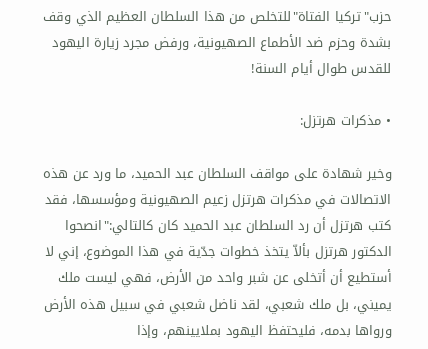حزب"تركيا الفتاة"للتخلص من هذا السلطان العظيم الذي وقف بشدة وحزم ضد الأطماع الصهيونية، ورفض مجرد زيارة اليهود للقدس طوال أيام السنة!

• مذكرات هرتزل:

وخير شهادة على مواقف السلطان عبد الحميد، ما ورد عن هذه الاتصالات في مذكرات هرتزل زعيم الصهيونية ومؤسسها، فقد كتب هرتزل أن رد السلطان عبد الحميد كان كالتالي:"انصحوا الدكتور هرتزل بألاّ يتخذ خطوات جدّية في هذا الموضوع، إني لا أستطيع أن أتخلى عن شبر واحد من الأرض، فهي ليست ملك يميني، بل ملك شعبي، لقد ناضل شعبي في سبيل هذه الأرض ورواها بدمه، فليحتفظ اليهود بملايينهم، وإذا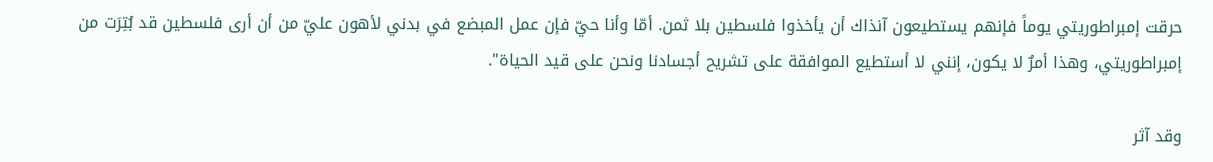حرقت إمبراطوريتي يوماً فإنهم يستطيعون آنذاك أن يأخذوا فلسطين بلا ثمن. أمّا وأنا حيّ فإن عمل المبضع في بدني لأهون عليّ من أن أرى فلسطين قد بُتِرَت من إمبراطوريتي، وهذا أمرٌ لا يكون، إنني لا أستطيع الموافقة على تشريح أجسادنا ونحن على قيد الحياة".

وقد آثر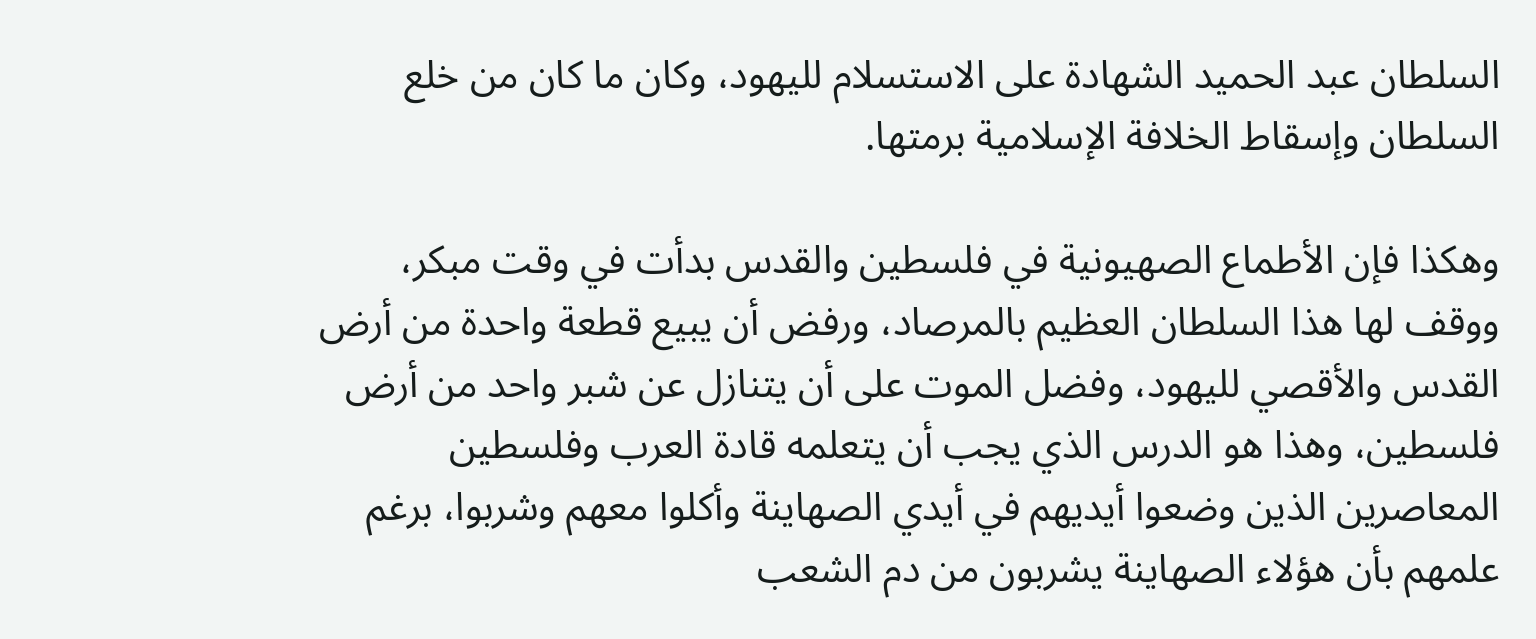السلطان عبد الحميد الشهادة على الاستسلام لليهود، وكان ما كان من خلع السلطان وإسقاط الخلافة الإسلامية برمتها.

وهكذا فإن الأطماع الصهيونية في فلسطين والقدس بدأت في وقت مبكر، ووقف لها هذا السلطان العظيم بالمرصاد، ورفض أن يبيع قطعة واحدة من أرض القدس والأقصي لليهود، وفضل الموت على أن يتنازل عن شبر واحد من أرض فلسطين، وهذا هو الدرس الذي يجب أن يتعلمه قادة العرب وفلسطين المعاصرين الذين وضعوا أيديهم في أيدي الصهاينة وأكلوا معهم وشربوا، برغم علمهم بأن هؤلاء الصهاينة يشربون من دم الشعب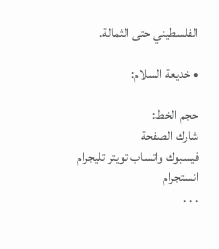الفلسطيني حتى الثمالة.

• خديعة السلام:

حجم الخط:
شارك الصفحة
فيسبوك واتساب تويتر تليجرام انستجرام
. . .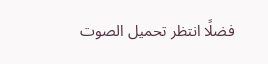فضلًا انتظر تحميل الصوت